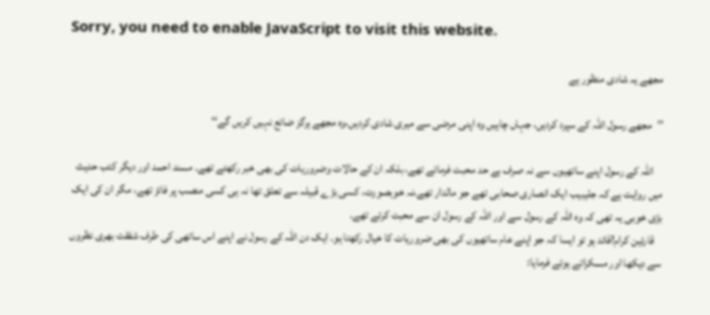Sorry, you need to enable JavaScript to visit this website.

مجھے یہ شادی منظور ہے

’’مجھے رسول اللہ کے سپرد کردیں، جہاں چاہیں وہ اپنی مرضی سے میری شادی کردیں،وہ مجھے ہرگز ضائع نہیں کریں گے‘‘

    اللہ کے رسول اپنے ساتھیوں سے نہ صرف بے حد محبت فرماتے تھے، بلکہ ان کے حالات وضروریات کی بھی خبر رکھتے تھے۔ مسند احمد اور دیگر کتب حدیث میں روایت ہے کہ جلیبیب ایک انصاری صحابی تھے جو مالدار تھے،نہ خوبصورت، کسی بڑے قبیلہ سے تعلق تھا نہ ہی کسی منصب پر فائز تھے، مگر ان کی ایک بڑی خوبی یہ تھی کہ وہ اللہ کے رسول سے اور اللہ کے رسول ان سے محبت کرتے تھے۔
    قارئین کرام!قائد ہو تو ایسا کہ جو اپنے عام ساتھیوں کی بھی ضروریات کا خیال رکھتا ہو۔ ایک دن اللہ کے رسول نے اپنے اس ساتھی کی طرف شفقت بھری نظروں سے دیکھا اور مسکراتے ہوئے فرمایا: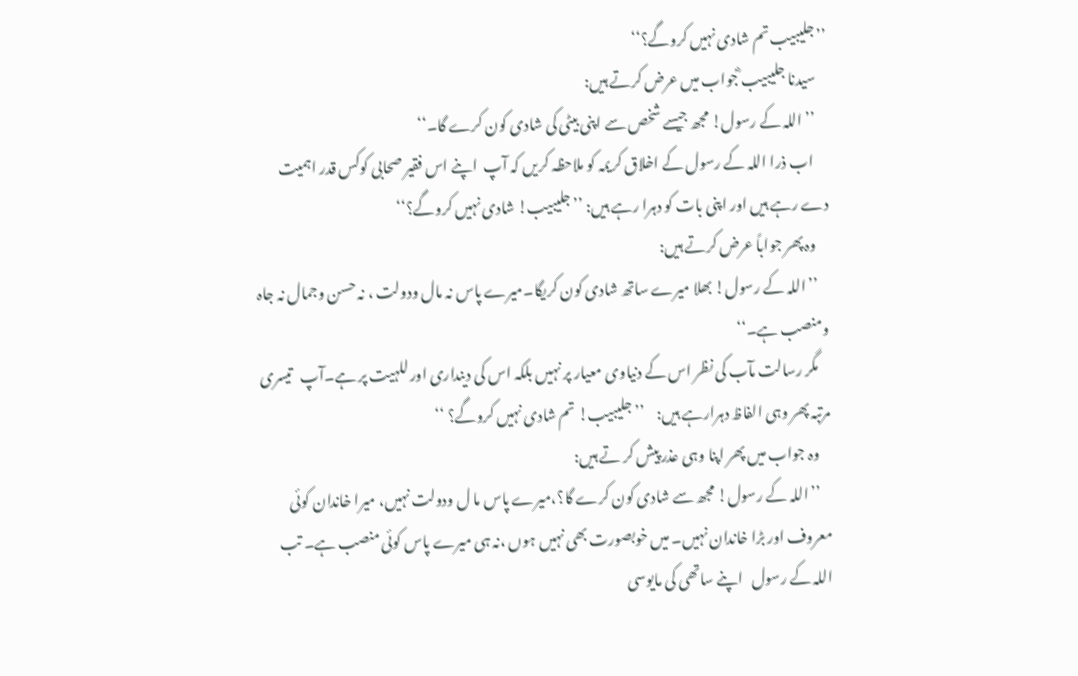’’جلیبیب تم شادی نہیں کروگے؟‘‘
    سیدنا جلیبیب ؓجواب میں عرض کرتے ہیں:
    ’’ اللہ کے رسول! مجھ جیسے شخص سے اپنی بیٹی کی شادی کون کرے گا۔‘‘
     اب ذرا اللہ کے رسول کے اخلاق کریمہ کو ملاحظہ کریں کہ آپ  اپنے اس فقیر صحابی کوکس قدر اہمیت دے رہے ہیں اور اپنی بات کو دہرا رہے ہیں: ’’جلیبیب! شادی نہیں کروگے؟‘‘
    وہ پھر جواباً عرض کرتے ہیں:
    ’’اللہ کے رسول! بھلا میرے ساتھ شادی کون کریگا۔میرے پاس نہ مال ودولت ، نہ حسن وجمال نہ جاہ ومنصب ہے۔‘‘
    مگر رسالت مآب کی نظر اس کے دنیاوی معیار پر نہیں بلکہ اس کی دینداری اور للہیت پر ہے۔آپ   تیسری مرتبہ پھر وہی الفاظ دہرارہے ہیں:    ’’ جلیبیب! تم شادی نہیں کروگے؟ ‘‘
    وہ جواب میں پھر اپنا وہی عذر پیش کر تے ہیں:
    ’’اللہ کے رسول! مجھ سے شادی کون کرے گا؟،میرے پاس ما ل ودولت نہیں، میرا خاندان کوئی معروف اور بڑا خاندان نہیں۔ میں خوبصورت بھی نہیں ہوں ،نہ ہی میرے پاس کوئی منصب ہے۔ تب اللہ کے رسول   اپنے ساتھی کی مایوسی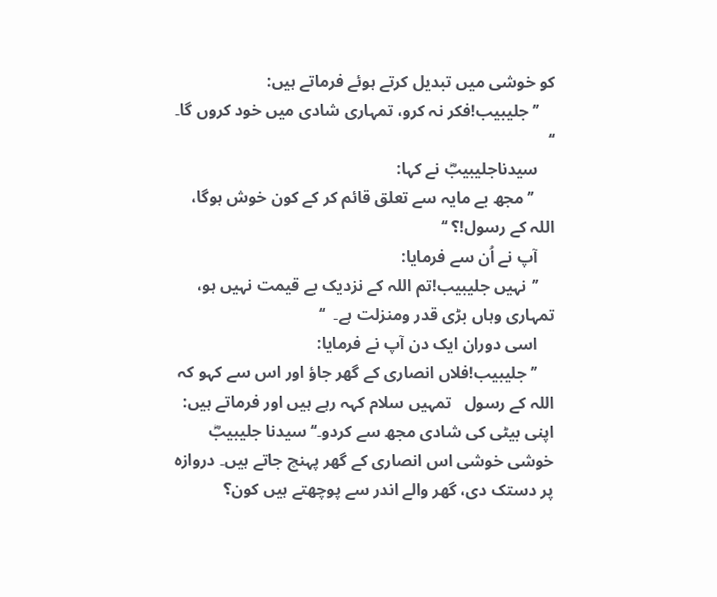کو خوشی میں تبدیل کرتے ہوئے فرماتے ہیں:
    ’’جلیبیب!فکر نہ کرو، تمہاری شادی میں خود کروں گا۔ ‘‘
    سیدناجلیبیبؓ نے کہا:
     ’’مجھ بے مایہ سے تعلق قائم کر کے کون خوش ہوگا، اللہ کے رسول!؟ ‘‘
    آپ نے اُن سے فرمایا:
    ’’نہیں جلیبیب!تم اللہ کے نزدیک بے قیمت نہیں ہو، تمہاری وہاں بڑی قدر ومنزلت ہے۔  ‘‘
    اسی دوران ایک دن آپ نے فرمایا:
    ’’ جلیبیب!فلاں انصاری کے گھر جاؤ اور اس سے کہو کہ اللہ کے رسول   تمہیں سلام کہہ رہے ہیں اور فرماتے ہیں: اپنی بیٹی کی شادی مجھ سے کردو۔‘‘سیدنا جلیبیبؓ خوشی خوشی اس انصاری کے گھر پہنچ جاتے ہیں۔ دروازہ پر دستک دی، گھر والے اندر سے پوچھتے ہیں کون؟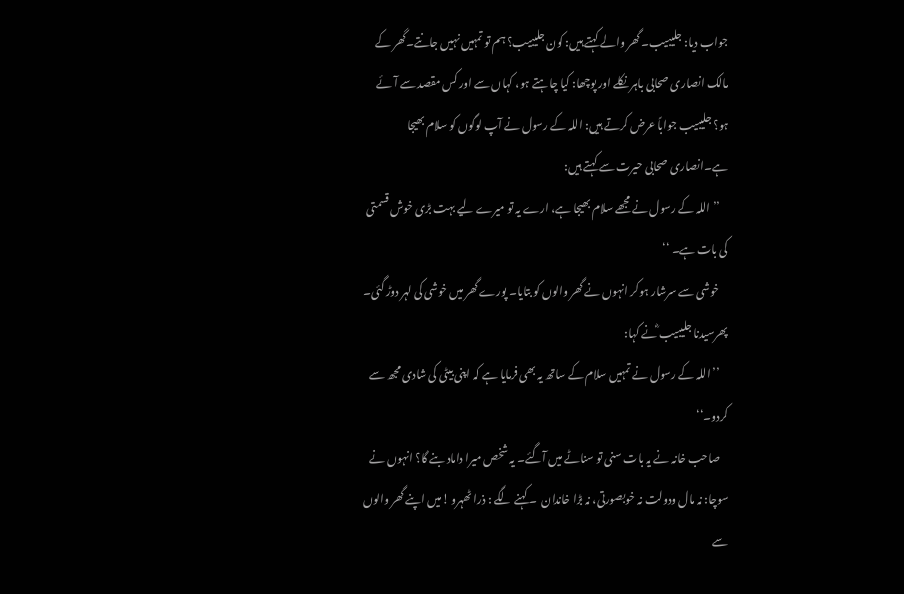جواب دیا: جلیبیب۔ گھر والے کہتے ہیں: کون جلیبیب؟ ہم تو تمہیں نہیں جانتے۔گھر کے مالک انصاری صحابی باہر نکلے اور پوچھا: کیا چاہتے ہو، کہاں سے اور کس مقصد سے آئے ہو؟ جلیبیب جواباً عرض کرتے ہیں: اللہ کے رسول نے آپ لوگوں کو سلام بھیجا ہے۔انصاری صحابی حیرت سے کہتے ہیں:
    ’’ اللہ کے رسول نے مجھے سلام بھیجا ہے، ارے یہ تو میرے لیے بہت بڑی خوش قسمتی کی بات ہے۔ ‘‘
    خوشی سے سرشار ہوکر انہوں نے گھر والوں کو بتایا۔ پورے گھر میں خوشی کی لہر دوڑ گئی۔ پھرسیدنا جلیبیب ؓنے کہا:
    ’’اللہ کے رسول نے تمہیں سلام کے ساتھ یہ بھی فرمایا ہے کہ اپنی بیٹی کی شادی مجھ سے کردو۔‘‘
    صاحب خانہ نے یہ بات سنی تو سناٹے میں آگئے۔ یہ شخص میرا داماد بنے گا؟ انہوں نے سوچا: نہ مال ودولت نہ خوبصورتی، نہ بڑا خاندان  ۔ کہنے لگے : ذرا ٹھہرو !میں اپنے گھر والوں سے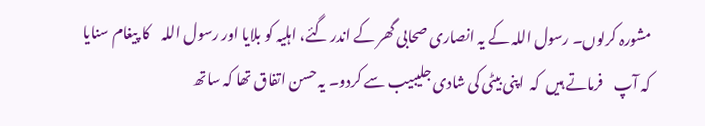مشورہ کرلوں۔ رسول اللہ کے یہ انصاری صحابی گھر کے اندر گئے، اہلیہ کو بلایا اور رسول اللہ    کا پیغام سنایا کہ آپ    فرماتے ہیں  کہ  اپنی بیٹی کی شادی جلیبیب سے کردو۔ یہ حسن اتفاق تھا کہ ساتھ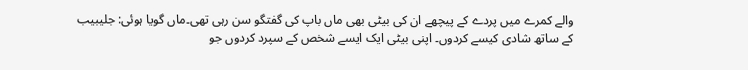والے کمرے میں پردے کے پیچھے ان کی بیٹی بھی ماں باپ کی گفتگو سن رہی تھی۔ماں گویا ہوئی: جلیبیب کے ساتھ شادی کیسے کردوں۔ اپنی بیٹی ایک ایسے شخص کے سپرد کردوں جو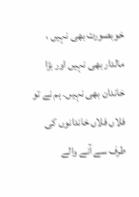خوبصورت بھی نہیں ، مالدار بھی نہیں اور بڑا خاندان بھی نہیں۔ ہم نے تو فلاں فلاں خاندانوں کی طرف سے آنے والے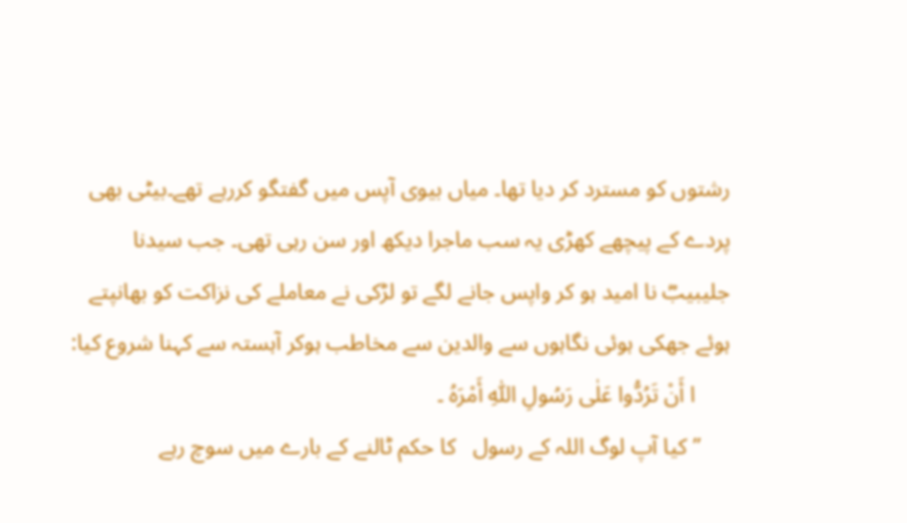رشتوں کو مسترد کر دیا تھا۔ میاں بیوی آپس میں گفتگو کررہے تھے۔بیٹی بھی پردے کے پیچھے کھڑی یہ سب ماجرا دیکھ اور سن رہی تھی۔ جب سیدنا جلیبیبؓ نا امید ہو کر واپس جانے لگے تو لڑکی نے معاملے کی نزاکت کو بھانپتے ہوئے جھکی ہوئی نگاہوں سے والدین سے مخاطب ہوکر آہستہ سے کہنا شروع کیا:
      ا أَنْ تَرُدُّوا عَلٰی رَسُولِ اللّٰہِ أَمْرَہُ ۔
     ’’کیا آپ لوگ اللہ کے رسول   کا حکم ٹالنے کے بارے میں سوچ رہے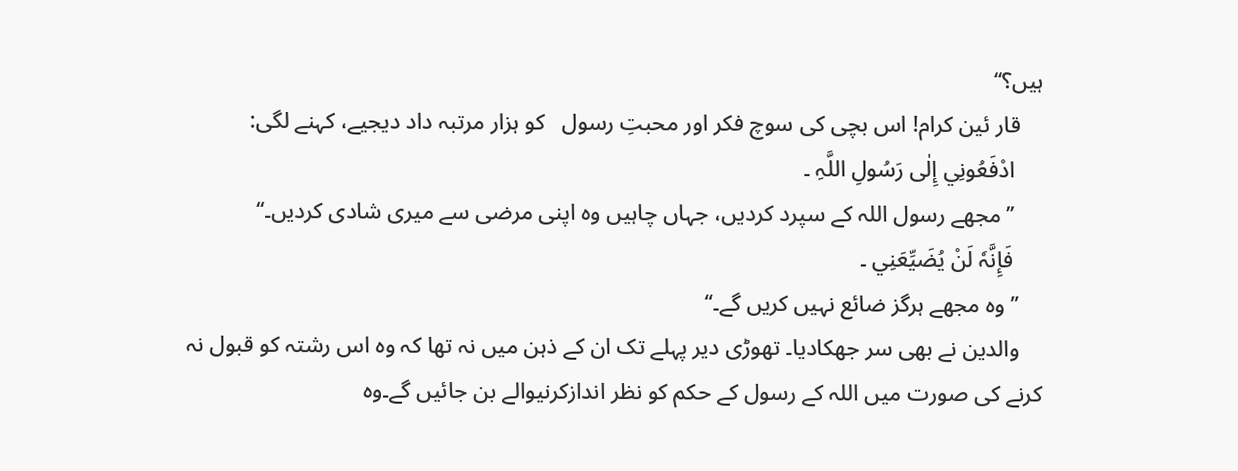ہیں؟‘‘
    قار ئین کرام! اس بچی کی سوچ فکر اور محبتِ رسول   کو ہزار مرتبہ داد دیجیے، کہنے لگی:
     ادْفَعُونِي إِلٰی رَسُولِ اللَّہِ ۔
     ’’مجھے رسول اللہ کے سپرد کردیں، جہاں چاہیں وہ اپنی مرضی سے میری شادی کردیں۔‘‘
     فَإِنَّہٗ لَنْ یُضَیِّعَنِي ۔
    ’’ وہ مجھے ہرگز ضائع نہیں کریں گے۔‘‘
    والدین نے بھی سر جھکادیا۔ تھوڑی دیر پہلے تک ان کے ذہن میں نہ تھا کہ وہ اس رشتہ کو قبول نہ کرنے کی صورت میں اللہ کے رسول کے حکم کو نظر اندازکرنیوالے بن جائیں گے۔وہ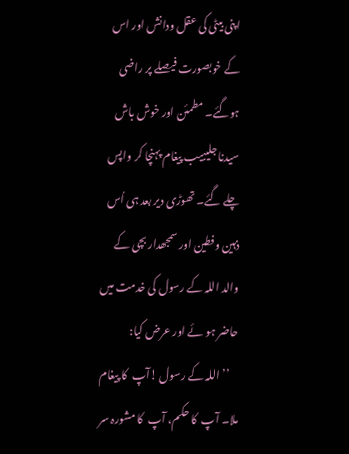اپنی بیٹی کی عقل ودانش اور اس کے خوبصورت فیصلے پر راضی ہوگئے۔ مطمئن اور خوش باش سیدنا جلیبیب پیغام پہنچا کر واپس چلے گئے۔ تھوڑی دیر بعد ہی اُس ذہین وفطین اور سمجھدار بچی کے والد اللہ کے رسول کی خدمت میں حاضر ہو ئے اور عرض کیا:
    ’’اللہ کے رسول !آپ  کا پیغام ملا۔ آپ  کا حکم، آپ  کا مشورہ سر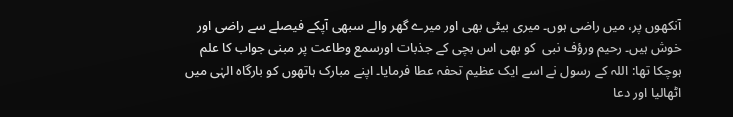آنکھوں پر، میں راضی ہوں۔ میری بیٹی بھی اور میرے گھر والے سبھی آپکے فیصلے سے راضی اور خوش ہیں۔ رحیم ورؤف نبی  کو بھی اس بچی کے جذبات اورسمع وطاعت پر مبنی جواب کا علم ہوچکا تھا: اللہ کے رسول نے اسے ایک عظیم تحفہ عطا فرمایا۔ اپنے مبارک ہاتھوں کو بارگاہ الہٰی میں اٹھالیا اور دعا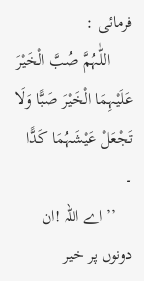فرمائی :
     اللّٰہُمَّ صُبَّ الْخَیْرَ عَلَیْہِمَا الْخَیْرَ صَبًّا وَلَا تَجْعَلْ عَیْشَہُمَا کَدًّا  ۔
    ’’اے اللہ !ان دونوں پر خیر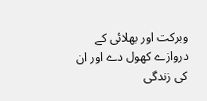وبرکت اور بھلائی کے دروازے کھول دے اور ان کی زندگی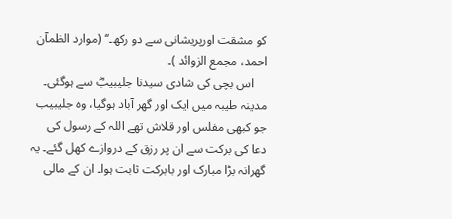کو مشقت اورپریشانی سے دو رکھ۔‘‘ (موارد الظمآن احمد، مجمع الزوائد )۔
    اس بچی کی شادی سیدنا جلیبیبؓ سے ہوگئی۔ مدینہ طیبہ میں ایک اور گھر آباد ہوگیا، وہ جلیبیب جو کبھی مفلس اور قلاش تھے اللہ کے رسول کی دعا کی برکت سے ان پر رزق کے دروازے کھل گئے۔ یہ گھرانہ بڑا مبارک اور بابرکت ثابت ہوا۔ ان کے مالی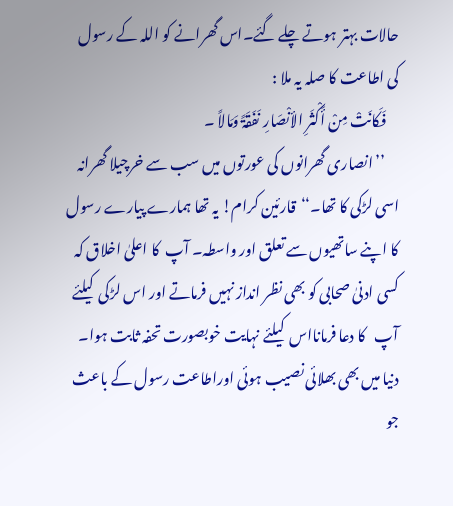حالات بہتر ہوتے چلے گئے۔اس گھرانے کو اللہ کے رسول کی اطاعت کا صلہ یہ ملا :
    فَکَانَتْ مِنْ أَکْثَرِ الأنْصَارِ نَفَقَۃً وَمَالاً ۔
     ’’انصاری گھرانوں کی عورتوں میں سب سے خرچیلا گھرانہ اسی لڑکی کا تھا۔‘‘قارئین کرام! یہ تھا ہمارے پیارے رسول   کا اپنے ساتھیوں سے تعلق اور واسطہ۔ آپ  کا اعلیٰ اخلاق کہ کسی ادنیٰ صحابی کو بھی نظر انداز نہیں فرماتے اور اس لڑکی  کیلئے آپ   کا دعا فرمانااس  کیلئے نہایت خوبصورت تحفہ ثابت ہوا۔ دنیا میں بھی بھلائی نصیب ہوئی اوراطاعت رسول کے باعث جو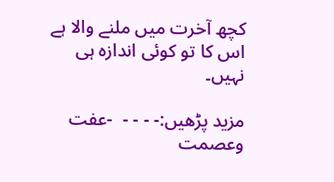کچھ آخرت میں ملنے والا ہے اس کا تو کوئی اندازہ ہی نہیں۔

مزید پڑھیں:- - - -  -عفت وعصمت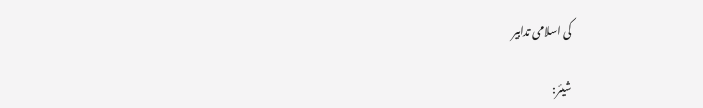کی اسلامی تدابیر

شیئر: